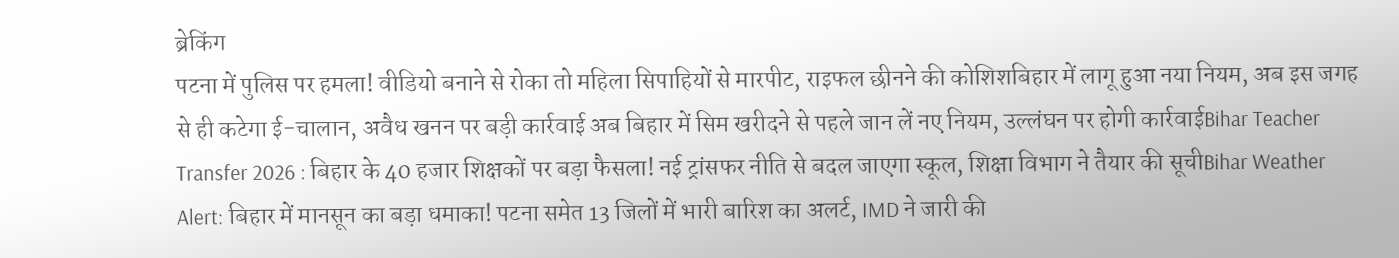ब्रेकिंग
पटना में पुलिस पर हमला! वीडियो बनाने से रोका तो महिला सिपाहियों से मारपीट, राइफल छीनने की कोशिशबिहार में लागू हुआ नया नियम, अब इस जगह से ही कटेगा ई-चालान, अवैध खनन पर बड़ी कार्रवाई अब बिहार में सिम खरीदने से पहले जान लें नए नियम, उल्लंघन पर होगी कार्रवाईBihar Teacher Transfer 2026 : बिहार के 40 हजार शिक्षकों पर बड़ा फैसला! नई ट्रांसफर नीति से बदल जाएगा स्कूल, शिक्षा विभाग ने तैयार की सूचीBihar Weather Alert: बिहार में मानसून का बड़ा धमाका! पटना समेत 13 जिलों में भारी बारिश का अलर्ट, IMD ने जारी की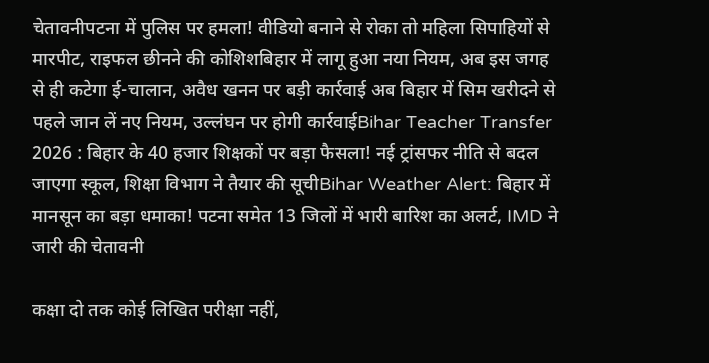चेतावनीपटना में पुलिस पर हमला! वीडियो बनाने से रोका तो महिला सिपाहियों से मारपीट, राइफल छीनने की कोशिशबिहार में लागू हुआ नया नियम, अब इस जगह से ही कटेगा ई-चालान, अवैध खनन पर बड़ी कार्रवाई अब बिहार में सिम खरीदने से पहले जान लें नए नियम, उल्लंघन पर होगी कार्रवाईBihar Teacher Transfer 2026 : बिहार के 40 हजार शिक्षकों पर बड़ा फैसला! नई ट्रांसफर नीति से बदल जाएगा स्कूल, शिक्षा विभाग ने तैयार की सूचीBihar Weather Alert: बिहार में मानसून का बड़ा धमाका! पटना समेत 13 जिलों में भारी बारिश का अलर्ट, IMD ने जारी की चेतावनी

कक्षा दो तक कोई लिखित परीक्षा नहीं,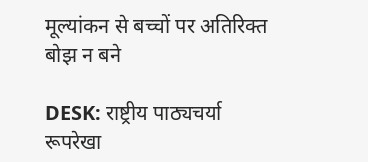मूल्यांकन से बच्चों पर अतिरिक्त बोझ न बने

DESK: राष्ट्रीय पाठ्यचर्या रूपरेखा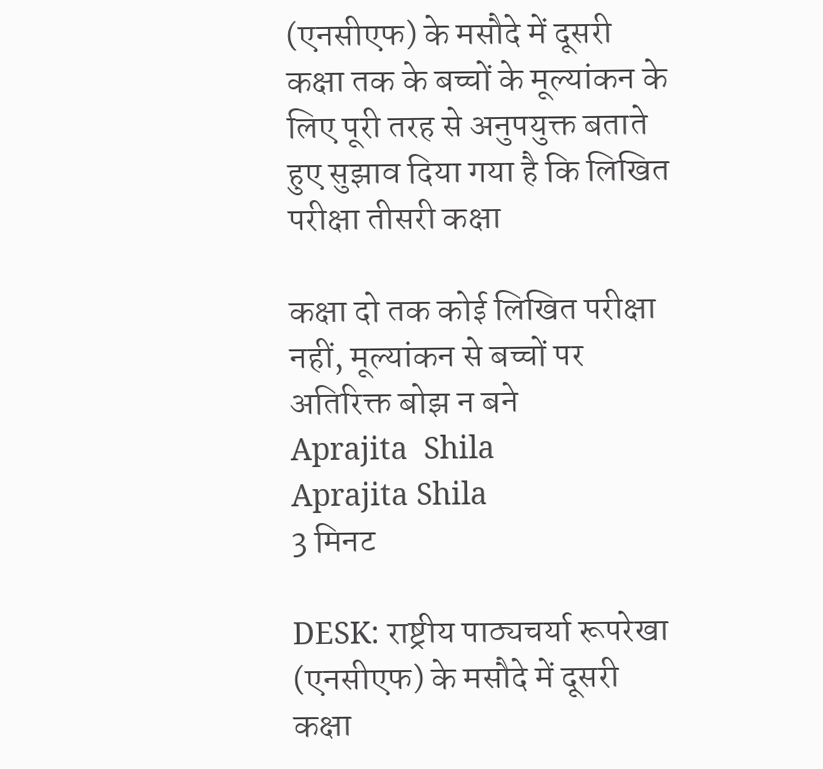(एनसीएफ) के मसौदे में दूसरी कक्षा तक के बच्चों के मूल्यांकन के लिए पूरी तरह से अनुपयुक्त बताते हुए सुझाव दिया गया है कि लिखित परीक्षा तीसरी कक्षा

कक्षा दो तक कोई लिखित परीक्षा नहीं, मूल्यांकन से बच्चों पर अतिरिक्त बोझ न बने
Aprajita  Shila
Aprajita Shila
3 मिनट

DESK: राष्ट्रीय पाठ्यचर्या रूपरेखा (एनसीएफ) के मसौदे में दूसरी कक्षा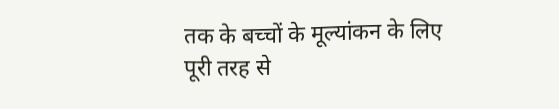तक के बच्चों के मूल्यांकन के लिए पूरी तरह से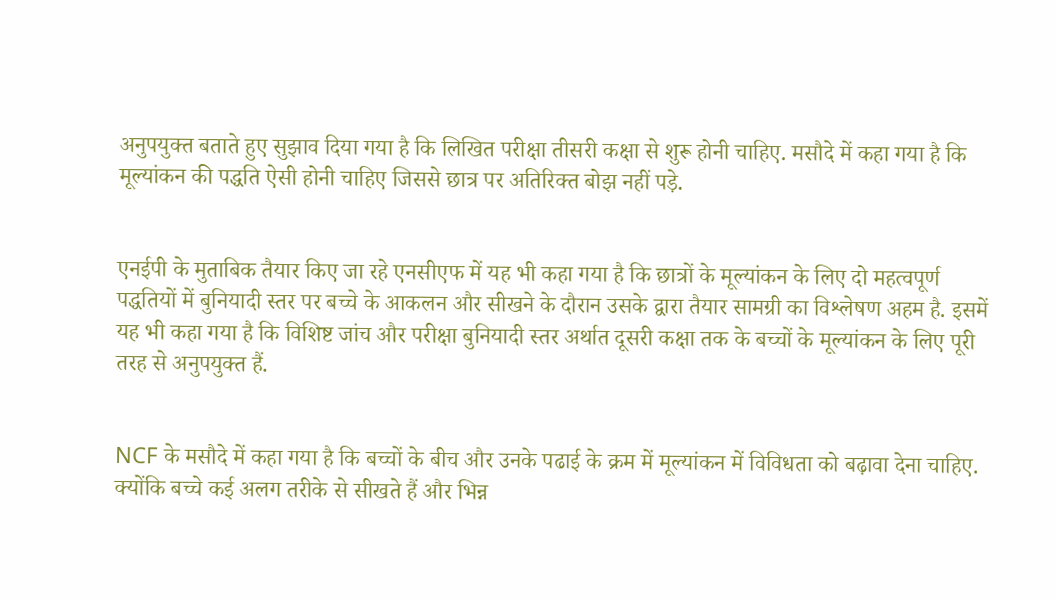अनुपयुक्त बताते हुए सुझाव दिया गया है कि लिखित परीक्षा तीसरी कक्षा से शुरू होनी चाहिए. मसौदे में कहा गया है कि मूल्यांकन की पद्धति ऐसी होनी चाहिए जिससे छात्र पर अतिरिक्त बोझ नहीं पड़े.


एनईपी के मुताबिक तैयार किए जा रहे एनसीएफ में यह भी कहा गया है कि छात्रों के मूल्यांकन के लिए दो महत्वपूर्ण पद्धतियों में बुनियादी स्तर पर बच्चे के आकलन और सीखने के दौरान उसके द्वारा तैयार सामग्री का विश्लेषण अहम है. इसमें यह भी कहा गया है कि विशिष्ट जांच और परीक्षा बुनियादी स्तर अर्थात दूसरी कक्षा तक के बच्चों के मूल्यांकन के लिए पूरी तरह से अनुपयुक्त हैं.


NCF के मसौदे में कहा गया है कि बच्चों के बीच और उनके पढाई के क्रम में मूल्यांकन में विविधता को बढ़ावा देना चाहिए. क्योंकि बच्चे कई अलग तरीके से सीखते हैं और भिन्न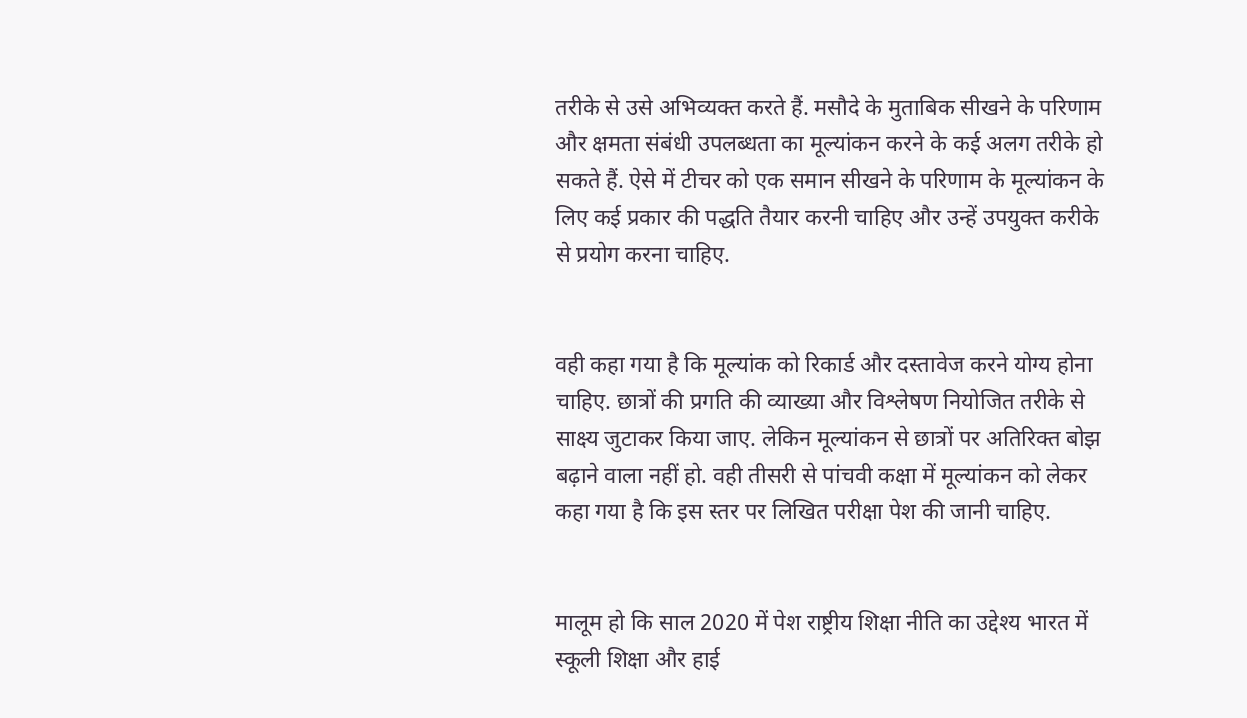तरीके से उसे अभिव्यक्त करते हैं. मसौदे के मुताबिक सीखने के परिणाम और क्षमता संबंधी उपलब्धता का मूल्यांकन करने के कई अलग तरीके हो सकते हैं. ऐसे में टीचर को एक समान सीखने के परिणाम के मूल्यांकन के लिए कई प्रकार की पद्धति तैयार करनी चाहिए और उन्हें उपयुक्त करीके से प्रयोग करना चाहिए.


वही कहा गया है कि मूल्यांक को रिकार्ड और दस्तावेज करने योग्य होना चाहिए. छात्रों की प्रगति की व्याख्या और विश्लेषण नियोजित तरीके से साक्ष्य जुटाकर किया जाए. लेकिन मूल्यांकन से छात्रों पर अतिरिक्त बोझ बढ़ाने वाला नहीं हो. वही तीसरी से पांचवी कक्षा में मूल्यांकन को लेकर कहा गया है कि इस स्तर पर लिखित परीक्षा पेश की जानी चाहिए.


मालूम हो कि साल 2020 में पेश राष्ट्रीय शिक्षा नीति का उद्देश्य भारत में स्कूली शिक्षा और हाई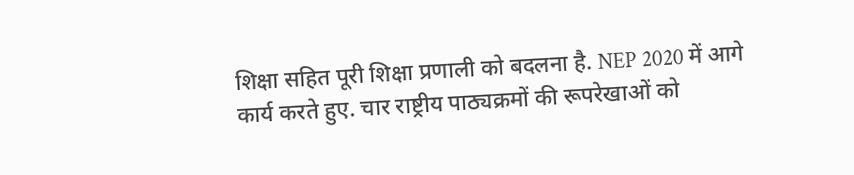शिक्षा सहित पूरी शिक्षा प्रणाली को बदलना है. NEP 2020 में आगे कार्य करते हुए. चार राष्ट्रीय पाठ्यक्रमों की रूपरेखाओं को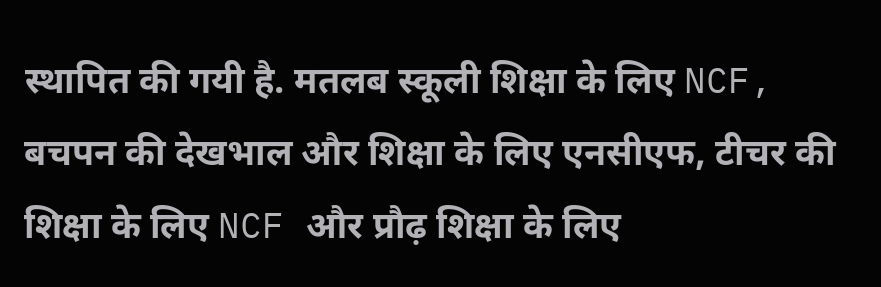स्थापित की गयी है. मतलब स्कूली शिक्षा के लिए NCF, बचपन की देखभाल और शिक्षा के लिए एनसीएफ, टीचर की शिक्षा के लिए NCF और प्रौढ़ शिक्षा के लिए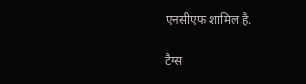एनसीएफ शामिल है.

टैग्स